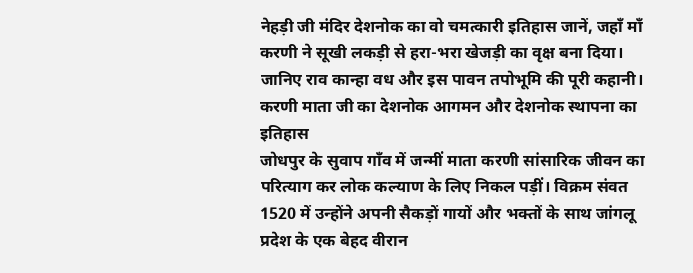नेहड़ी जी मंदिर देशनोक का वो चमत्कारी इतिहास जानें, जहाँ माँ करणी ने सूखी लकड़ी से हरा-भरा खेजड़ी का वृक्ष बना दिया। जानिए राव कान्हा वध और इस पावन तपोभूमि की पूरी कहानी।
करणी माता जी का देशनोक आगमन और देशनोक स्थापना का इतिहास
जोधपुर के सुवाप गाँव में जन्मीं माता करणी सांसारिक जीवन का परित्याग कर लोक कल्याण के लिए निकल पड़ीं। विक्रम संवत 1520 में उन्होंने अपनी सैकड़ों गायों और भक्तों के साथ जांगलू प्रदेश के एक बेहद वीरान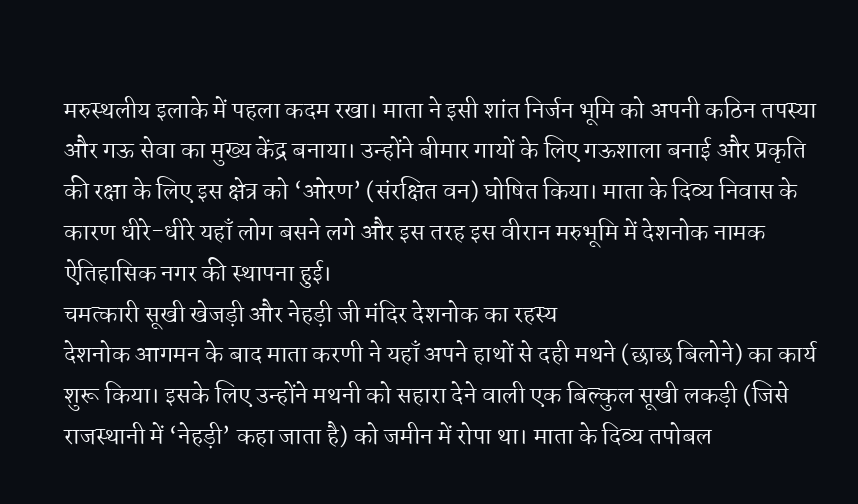मरुस्थलीय इलाके में पहला कदम रखा। माता ने इसी शांत निर्जन भूमि को अपनी कठिन तपस्या और गऊ सेवा का मुख्य केंद्र बनाया। उन्होंने बीमार गायों के लिए गऊशाला बनाई और प्रकृति की रक्षा के लिए इस क्षेत्र को ‘ओरण’ (संरक्षित वन) घोषित किया। माता के दिव्य निवास के कारण धीरे-धीरे यहाँ लोग बसने लगे और इस तरह इस वीरान मरुभूमि में देशनोक नामक ऐतिहासिक नगर की स्थापना हुई।
चमत्कारी सूखी खेजड़ी और नेहड़ी जी मंदिर देशनोक का रहस्य
देशनोक आगमन के बाद माता करणी ने यहाँ अपने हाथों से दही मथने (छाछ बिलोने) का कार्य शुरू किया। इसके लिए उन्होंने मथनी को सहारा देने वाली एक बिल्कुल सूखी लकड़ी (जिसे राजस्थानी में ‘नेहड़ी’ कहा जाता है) को जमीन में रोपा था। माता के दिव्य तपोबल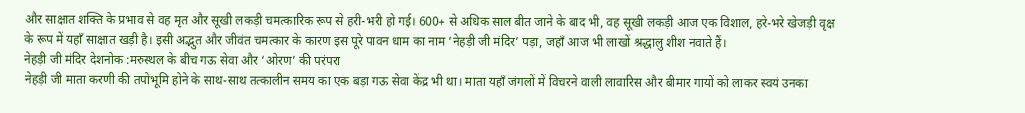और साक्षात शक्ति के प्रभाव से वह मृत और सूखी लकड़ी चमत्कारिक रूप से हरी-भरी हो गई। 600+ से अधिक साल बीत जाने के बाद भी, वह सूखी लकड़ी आज एक विशाल, हरे-भरे खेजड़ी वृक्ष के रूप में यहाँ साक्षात खड़ी है। इसी अद्भुत और जीवंत चमत्कार के कारण इस पूरे पावन धाम का नाम ‘नेहड़ी जी मंदिर’ पड़ा, जहाँ आज भी लाखों श्रद्धालु शीश नवाते हैं।
नेहड़ी जी मंदिर देशनोक :मरुस्थल के बीच गऊ सेवा और ‘ओरण’ की परंपरा
नेहड़ी जी माता करणी की तपोभूमि होने के साथ-साथ तत्कालीन समय का एक बड़ा गऊ सेवा केंद्र भी था। माता यहाँ जंगलों में विचरने वाली लावारिस और बीमार गायों को लाकर स्वयं उनका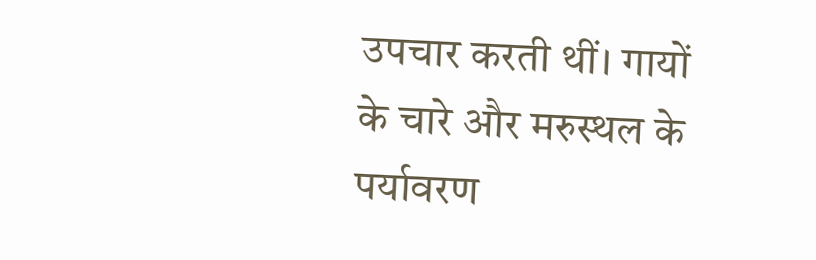उपचार करती थीं। गायों के चारे और मरुस्थल के पर्यावरण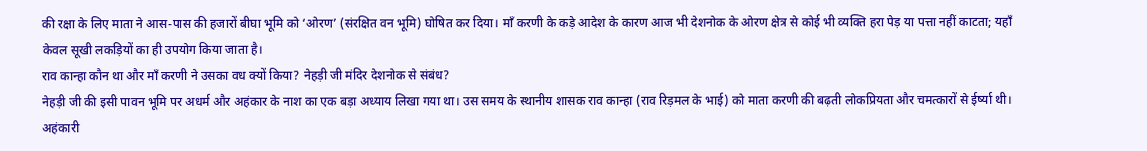की रक्षा के लिए माता ने आस-पास की हजारों बीघा भूमि को ‘ओरण’ (संरक्षित वन भूमि) घोषित कर दिया। माँ करणी के कड़े आदेश के कारण आज भी देशनोक के ओरण क्षेत्र से कोई भी व्यक्ति हरा पेड़ या पत्ता नहीं काटता; यहाँ केवल सूखी लकड़ियों का ही उपयोग किया जाता है।
राव कान्हा कौन था और माँ करणी ने उसका वध क्यों किया? नेहड़ी जी मंदिर देशनोक से संबंध?
नेहड़ी जी की इसी पावन भूमि पर अधर्म और अहंकार के नाश का एक बड़ा अध्याय लिखा गया था। उस समय के स्थानीय शासक राव कान्हा (राव रिड़मल के भाई) को माता करणी की बढ़ती लोकप्रियता और चमत्कारों से ईर्ष्या थी। अहंकारी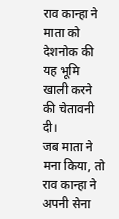राव कान्हा ने माता को देशनोक की यह भूमि खाली करने की चेतावनी दी।
जब माता ने मना किया, तो राव कान्हा ने अपनी सेना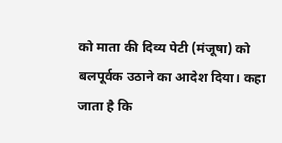को माता की दिव्य पेटी (मंजूषा) को बलपूर्वक उठाने का आदेश दिया। कहा जाता है कि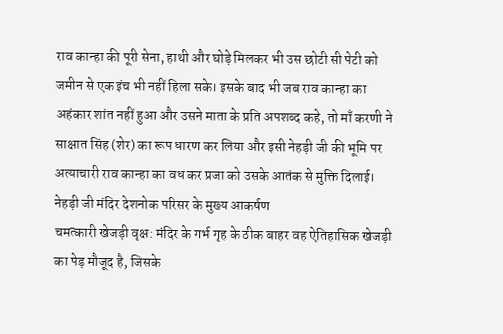राव कान्हा की पूरी सेना, हाथी और घोड़े मिलकर भी उस छोटी सी पेटी को जमीन से एक इंच भी नहीं हिला सके। इसके बाद भी जब राव कान्हा का अहंकार शांत नहीं हुआ और उसने माता के प्रति अपशब्द कहे, तो माँ करणी ने साक्षात सिंह (शेर) का रूप धारण कर लिया और इसी नेहड़ी जी की भूमि पर अत्याचारी राव कान्हा का वध कर प्रजा को उसके आतंक से मुक्ति दिलाई।
नेहड़ी जी मंदिर देशनोक परिसर के मुख्य आकर्षण
चमत्कारी खेजड़ी वृक्ष: मंदिर के गर्भ गृह के ठीक बाहर वह ऐतिहासिक खेजड़ी का पेड़ मौजूद है, जिसके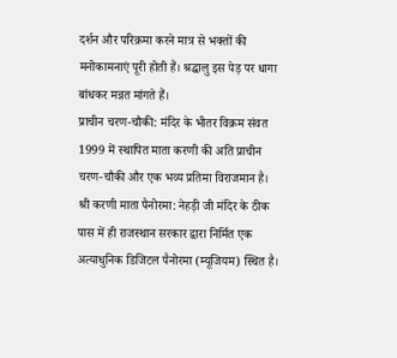दर्शन और परिक्रमा करने मात्र से भक्तों की मनोकामनाएं पूरी होती हैं। श्रद्धालु इस पेड़ पर धागा बांधकर मन्नत मांगते हैं।
प्राचीन चरण-चौकी: मंदिर के भीतर विक्रम संवत 1999 में स्थापित माता करणी की अति प्राचीन चरण-चौकी और एक भव्य प्रतिमा विराजमान है।
श्री करणी माता पैनोरमा: नेहड़ी जी मंदिर के ठीक पास में ही राजस्थान सरकार द्वारा निर्मित एक अत्याधुनिक डिजिटल पैनोरमा (म्यूजियम) स्थित है।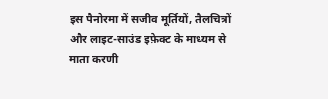इस पैनोरमा में सजीव मूर्तियों, तैलचित्रों और लाइट-साउंड इफ़ेक्ट के माध्यम से माता करणी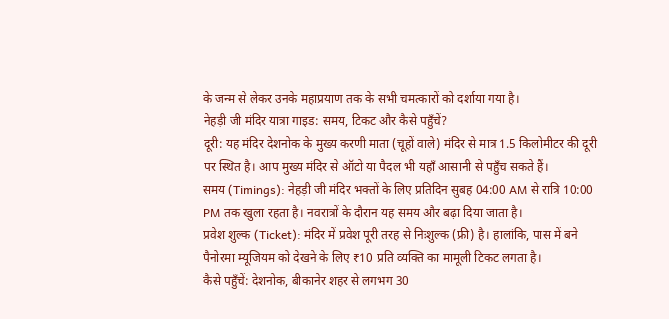के जन्म से लेकर उनके महाप्रयाण तक के सभी चमत्कारों को दर्शाया गया है।
नेहड़ी जी मंदिर यात्रा गाइड: समय, टिकट और कैसे पहुँचें?
दूरी: यह मंदिर देशनोक के मुख्य करणी माता (चूहों वाले) मंदिर से मात्र 1.5 किलोमीटर की दूरी पर स्थित है। आप मुख्य मंदिर से ऑटो या पैदल भी यहाँ आसानी से पहुँच सकते हैं।
समय (Timings): नेहड़ी जी मंदिर भक्तों के लिए प्रतिदिन सुबह 04:00 AM से रात्रि 10:00 PM तक खुला रहता है। नवरात्रों के दौरान यह समय और बढ़ा दिया जाता है।
प्रवेश शुल्क (Ticket): मंदिर में प्रवेश पूरी तरह से निःशुल्क (फ्री) है। हालांकि, पास में बने पैनोरमा म्यूजियम को देखने के लिए ₹10 प्रति व्यक्ति का मामूली टिकट लगता है।
कैसे पहुँचें: देशनोक, बीकानेर शहर से लगभग 30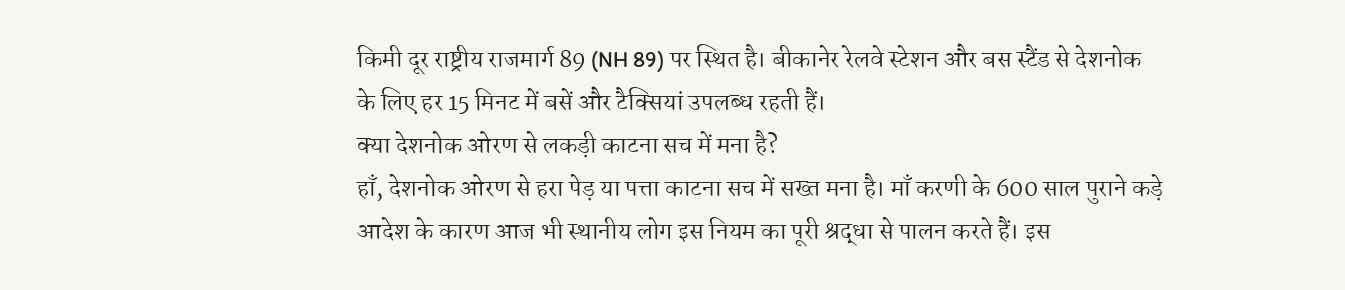किमी दूर राष्ट्रीय राजमार्ग 89 (NH 89) पर स्थित है। बीकानेर रेलवे स्टेशन और बस स्टैंड से देशनोक के लिए हर 15 मिनट में बसें और टैक्सियां उपलब्ध रहती हैं।
क्या देशनोक ओरण से लकड़ी काटना सच में मना है?
हाँ, देशनोक ओरण से हरा पेड़ या पत्ता काटना सच में सख्त मना है। माँ करणी के 600 साल पुराने कड़े आदेश के कारण आज भी स्थानीय लोग इस नियम का पूरी श्रद्धा से पालन करते हैं। इस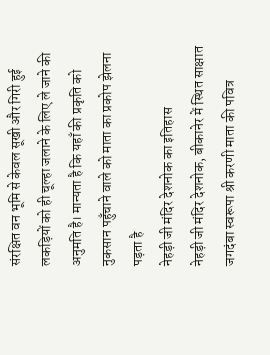संरक्षित वन भूमि से केवल सूखी और गिरी हुई लकड़ियों को ही चूल्हा जलाने के लिए ले जाने की अनुमति है। मान्यता है कि यहाँ की प्रकृति को नुकसान पहुँचाने वाले को माता का प्रकोप झेलना पड़ता है
नेहड़ी जी मंदिर देशनोक का इतिहास
नेहड़ी जी मंदिर देशनोक, बीकानेर में स्थित साक्षात जगदंबा स्वरूपा श्री करणी माता की पवित्र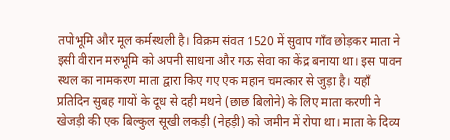तपोभूमि और मूल कर्मस्थली है। विक्रम संवत 1520 में सुवाप गाँव छोड़कर माता ने इसी वीरान मरुभूमि को अपनी साधना और गऊ सेवा का केंद्र बनाया था। इस पावन स्थल का नामकरण माता द्वारा किए गए एक महान चमत्कार से जुड़ा है। यहाँ प्रतिदिन सुबह गायों के दूध से दही मथने (छाछ बिलोने) के लिए माता करणी ने खेजड़ी की एक बिल्कुल सूखी लकड़ी (नेहड़ी) को जमीन में रोपा था। माता के दिव्य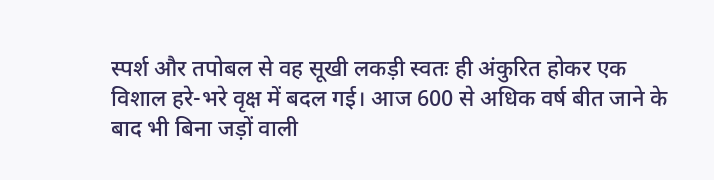स्पर्श और तपोबल से वह सूखी लकड़ी स्वतः ही अंकुरित होकर एक विशाल हरे-भरे वृक्ष में बदल गई। आज 600 से अधिक वर्ष बीत जाने के बाद भी बिना जड़ों वाली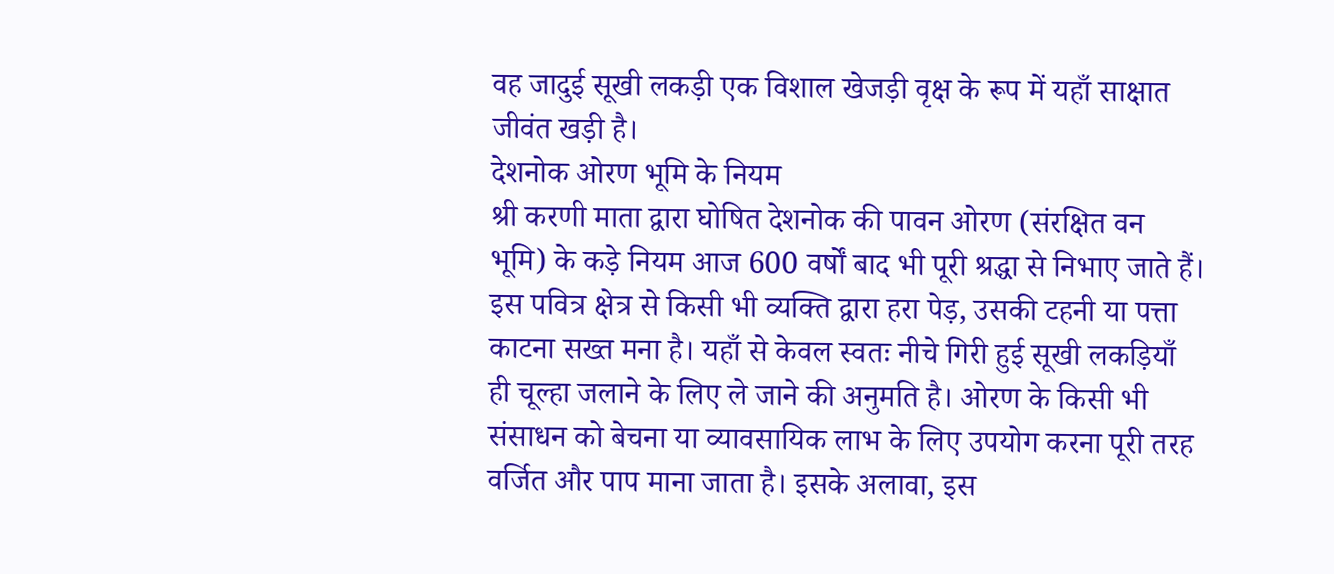वह जादुई सूखी लकड़ी एक विशाल खेजड़ी वृक्ष के रूप में यहाँ साक्षात जीवंत खड़ी है।
देशनोक ओरण भूमि के नियम
श्री करणी माता द्वारा घोषित देशनोक की पावन ओरण (संरक्षित वन भूमि) के कड़े नियम आज 600 वर्षों बाद भी पूरी श्रद्धा से निभाए जाते हैं। इस पवित्र क्षेत्र से किसी भी व्यक्ति द्वारा हरा पेड़, उसकी टहनी या पत्ता काटना सख्त मना है। यहाँ से केवल स्वतः नीचे गिरी हुई सूखी लकड़ियाँ ही चूल्हा जलाने के लिए ले जाने की अनुमति है। ओरण के किसी भी संसाधन को बेचना या व्यावसायिक लाभ के लिए उपयोग करना पूरी तरह वर्जित और पाप माना जाता है। इसके अलावा, इस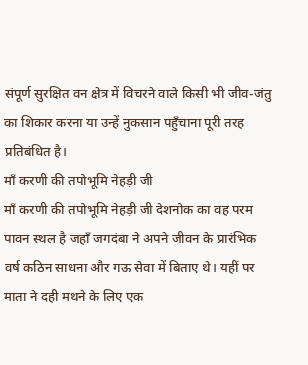संपूर्ण सुरक्षित वन क्षेत्र में विचरने वाले किसी भी जीव-जंतु का शिकार करना या उन्हें नुकसान पहुँचाना पूरी तरह प्रतिबंधित है।
माँ करणी की तपोभूमि नेहड़ी जी
माँ करणी की तपोभूमि नेहड़ी जी देशनोक का वह परम पावन स्थल है जहाँ जगदंबा ने अपने जीवन के प्रारंभिक वर्ष कठिन साधना और गऊ सेवा में बिताए थे। यहीं पर माता ने दही मथने के लिए एक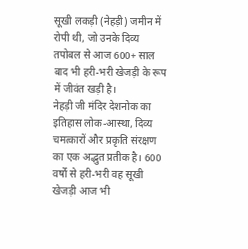सूखी लकड़ी (नेहड़ी) जमीन में रोपी थी, जो उनके दिव्य तपोबल से आज 600+ साल बाद भी हरी-भरी खेजड़ी के रूप में जीवंत खड़ी है।
नेहड़ी जी मंदिर देशनोक का इतिहास लोक-आस्था, दिव्य चमत्कारों और प्रकृति संरक्षण का एक अद्भुत प्रतीक है। 600 वर्षों से हरी-भरी वह सूखी खेजड़ी आज भी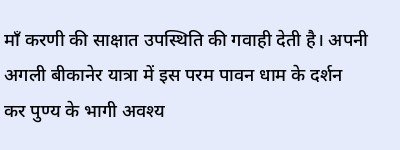माँ करणी की साक्षात उपस्थिति की गवाही देती है। अपनी अगली बीकानेर यात्रा में इस परम पावन धाम के दर्शन कर पुण्य के भागी अवश्य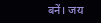बनें। जय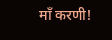माँ करणी!